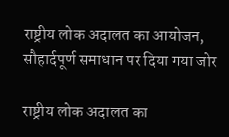राष्ट्रीय लोक अदालत का आयोजन, सौहार्दपूर्ण समाधान पर दिया गया जोर

राष्ट्रीय लोक अदालत का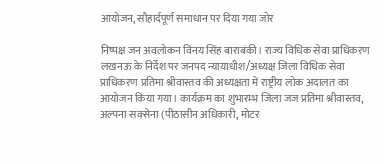आयोजन, सौहार्दपूर्ण समाधान पर दिया गया जोर

निष्पक्ष जन अवलोकन विनय सिंह बाराबंकी। राज्य विधिक सेवा प्राधिकरण लखनऊ के निर्देश पर जनपद न्यायाधीश/अध्यक्ष जिला विधिक सेवा प्राधिकरण प्रतिमा श्रीवास्तव की अध्यक्षता में राष्ट्रीय लोक अदालत का आयोजन किया गया। कार्यक्रम का शुभारम्भ जिला जज प्रतिमा श्रीवास्तव, अल्पना सक्सेना (पीठासीन अधिकारी, मोटर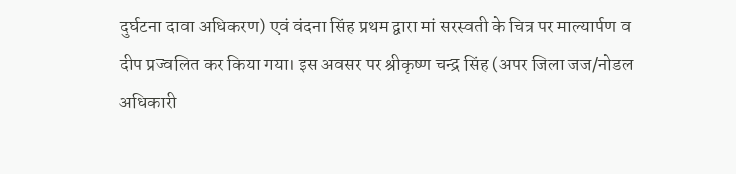दुर्घटना दावा अधिकरण) एवं वंदना सिंह प्रथम द्वारा मां सरस्वती के चित्र पर माल्यार्पण व दीप प्रज्वलित कर किया गया। इस अवसर पर श्रीकृष्ण चन्द्र सिंह (अपर जिला जज/नोडल अधिकारी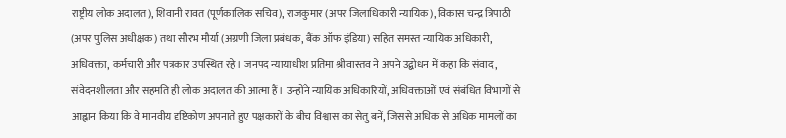राष्ट्रीय लोक अदालत), शिवानी रावत (पूर्णकालिक सचिव), राजकुमार (अपर जिलाधिकारी न्यायिक), विकास चन्द्र त्रिपाठी (अपर पुलिस अधीक्षक) तथा सौरभ मौर्या (अग्रणी जिला प्रबंधक, बैंक ऑफ इंडिया) सहित समस्त न्यायिक अधिकारी, अधिवक्ता, कर्मचारी और पत्रकार उपस्थित रहे। जनपद न्यायाधीश प्रतिमा श्रीवास्तव ने अपने उद्बोधन में कहा कि संवाद, संवेदनशीलता और सहमति ही लोक अदालत की आत्मा हैं। उन्होंने न्यायिक अधिकारियों, अधिवक्ताओं एवं संबंधित विभागों से आह्वान किया कि वे मानवीय दृष्टिकोण अपनाते हुए पक्षकारों के बीच विश्वास का सेतु बनें, जिससे अधिक से अधिक मामलों का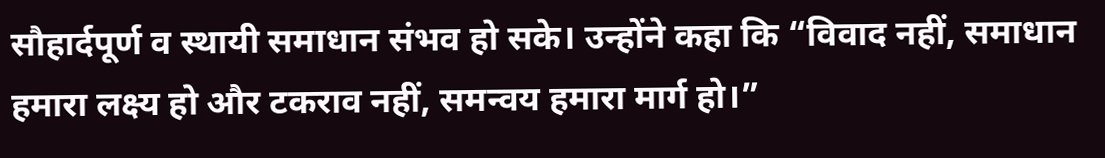सौहार्दपूर्ण व स्थायी समाधान संभव हो सके। उन्होंने कहा कि “विवाद नहीं, समाधान हमारा लक्ष्य हो और टकराव नहीं, समन्वय हमारा मार्ग हो।”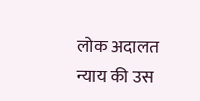लोक अदालत न्याय की उस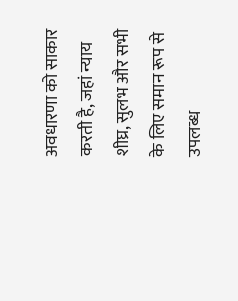अवधारणा को साकार करती है, जहां न्याय शीघ्र, सुलभ और सभी के लिए समान रूप से उपलब्ध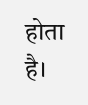होता है।